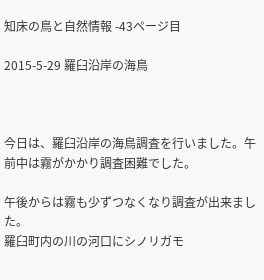知床の鳥と自然情報 -43ページ目

2015-5-29 羅臼沿岸の海鳥



今日は、羅臼沿岸の海鳥調査を行いました。午前中は霧がかかり調査困難でした。

午後からは霧も少ずつなくなり調査が出来ました。
羅臼町内の川の河口にシノリガモ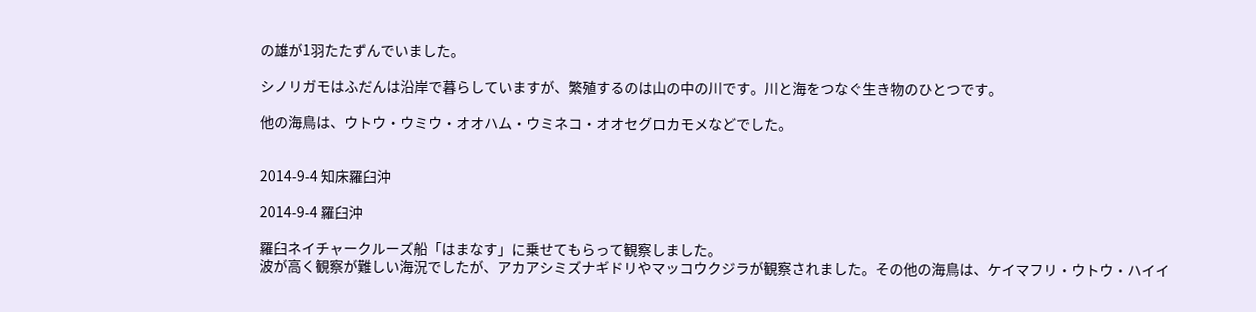の雄が1羽たたずんでいました。

シノリガモはふだんは沿岸で暮らしていますが、繁殖するのは山の中の川です。川と海をつなぐ生き物のひとつです。

他の海鳥は、ウトウ・ウミウ・オオハム・ウミネコ・オオセグロカモメなどでした。


2014-9-4 知床羅臼沖

2014-9-4 羅臼沖

羅臼ネイチャークルーズ船「はまなす」に乗せてもらって観察しました。
波が高く観察が難しい海況でしたが、アカアシミズナギドリやマッコウクジラが観察されました。その他の海鳥は、ケイマフリ・ウトウ・ハイイ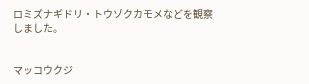ロミズナギドリ・トウゾクカモメなどを観察しました。


マッコウクジ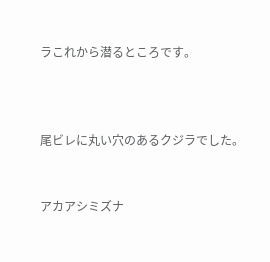ラこれから潜るところです。



尾ビレに丸い穴のあるクジラでした。


アカアシミズナ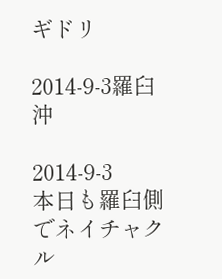ギドリ

2014-9-3羅臼沖

2014-9-3
本日も羅臼側でネイチャクル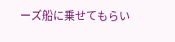ーズ船に乗せてもらい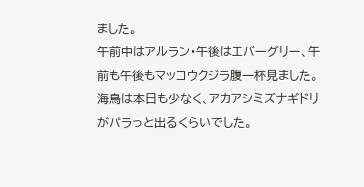ました。
午前中はアルラン・午後はエバーグリー、午前も午後もマッコウクジラ腹一杯見ました。
海鳥は本日も少なく、アカアシミズナギドリがパラっと出るくらいでした。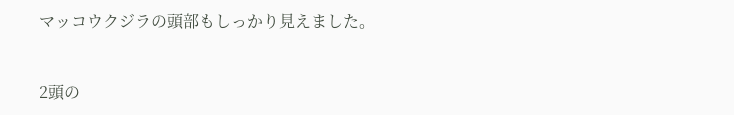マッコウクジラの頭部もしっかり見えました。


2頭の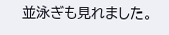並泳ぎも見れました。